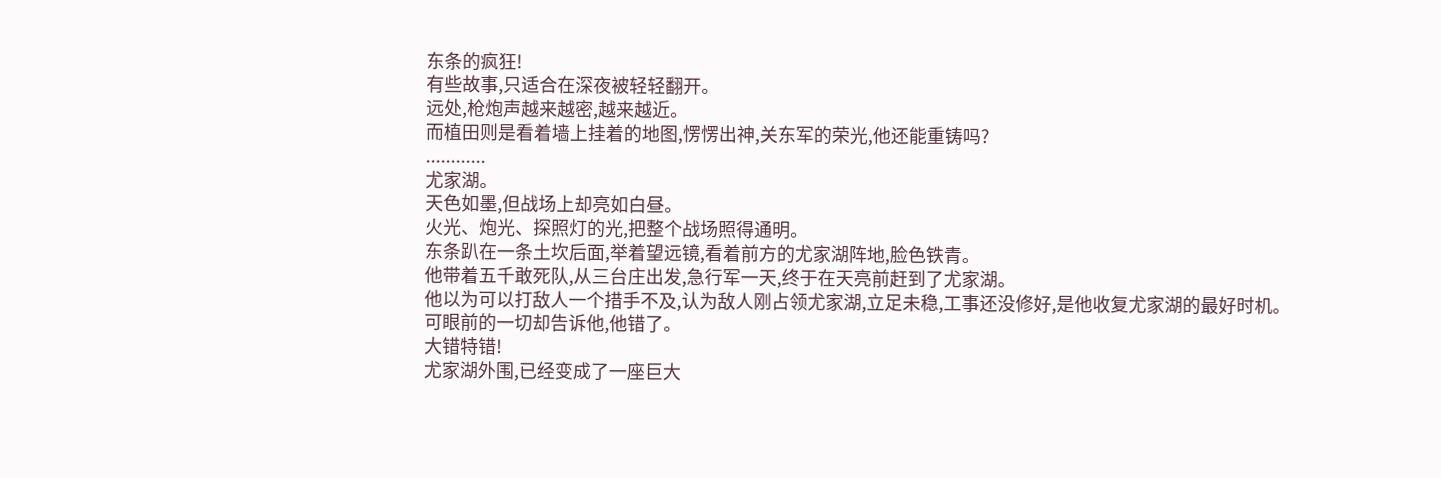东条的疯狂!
有些故事,只适合在深夜被轻轻翻开。
远处,枪炮声越来越密,越来越近。
而植田则是看着墙上挂着的地图,愣愣出神,关东军的荣光,他还能重铸吗?
............
尤家湖。
天色如墨,但战场上却亮如白昼。
火光、炮光、探照灯的光,把整个战场照得通明。
东条趴在一条土坎后面,举着望远镜,看着前方的尤家湖阵地,脸色铁青。
他带着五千敢死队,从三台庄出发,急行军一天,终于在天亮前赶到了尤家湖。
他以为可以打敌人一个措手不及,认为敌人刚占领尤家湖,立足未稳,工事还没修好,是他收复尤家湖的最好时机。
可眼前的一切却告诉他,他错了。
大错特错!
尤家湖外围,已经变成了一座巨大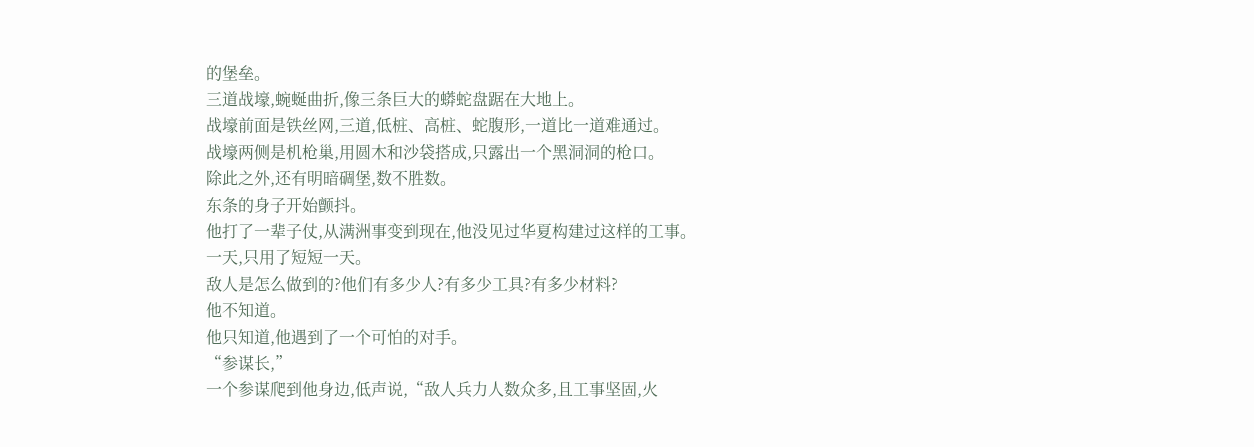的堡垒。
三道战壕,蜿蜒曲折,像三条巨大的蟒蛇盘踞在大地上。
战壕前面是铁丝网,三道,低桩、高桩、蛇腹形,一道比一道难通过。
战壕两侧是机枪巢,用圆木和沙袋搭成,只露出一个黑洞洞的枪口。
除此之外,还有明暗碉堡,数不胜数。
东条的身子开始颤抖。
他打了一辈子仗,从满洲事变到现在,他没见过华夏构建过这样的工事。
一天,只用了短短一天。
敌人是怎么做到的?他们有多少人?有多少工具?有多少材料?
他不知道。
他只知道,他遇到了一个可怕的对手。
“参谋长,”
一个参谋爬到他身边,低声说,“敌人兵力人数众多,且工事坚固,火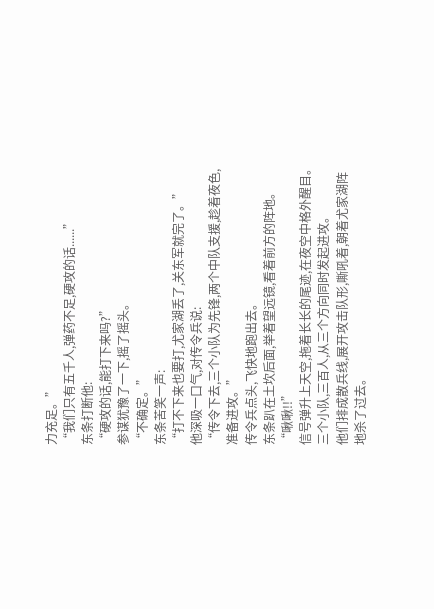力充足。”
“我们只有五千人,弹药不足,硬攻的话......”
东条打断他:
“硬攻的话,能打下来吗?”
参谋犹豫了一下,摇了摇头。
“不确定。”
东条苦笑一声:
“打不下来也要打,尤家湖丢了,关东军就完了。”
他深吸一口气,对传令兵说:
“传令下去,三个小队为先锋,两个中队支援,趁着夜色,准备进攻。”
传令兵点头,飞快地跑出去。
东条趴在土坎后面,举着望远镜,看着前方的阵地。
“啾啾!!”
信号弹升上天空,拖着长长的尾迹,在夜空中格外醒目。
三个小队,三百人,从三个方向同时发起进攻。
他们排成散兵线,展开攻击队形,嘶吼着,朝着尤家湖阵地杀了过去。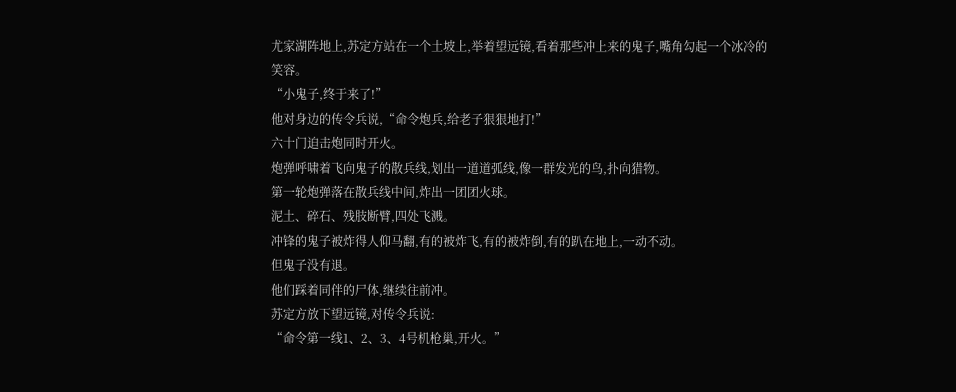尤家湖阵地上,苏定方站在一个土坡上,举着望远镜,看着那些冲上来的鬼子,嘴角勾起一个冰冷的笑容。
“小鬼子,终于来了!”
他对身边的传令兵说,“命令炮兵,给老子狠狠地打!”
六十门迫击炮同时开火。
炮弹呼啸着飞向鬼子的散兵线,划出一道道弧线,像一群发光的鸟,扑向猎物。
第一轮炮弹落在散兵线中间,炸出一团团火球。
泥土、碎石、残肢断臂,四处飞溅。
冲锋的鬼子被炸得人仰马翻,有的被炸飞,有的被炸倒,有的趴在地上,一动不动。
但鬼子没有退。
他们踩着同伴的尸体,继续往前冲。
苏定方放下望远镜,对传令兵说:
“命令第一线1、2、3、4号机枪巢,开火。”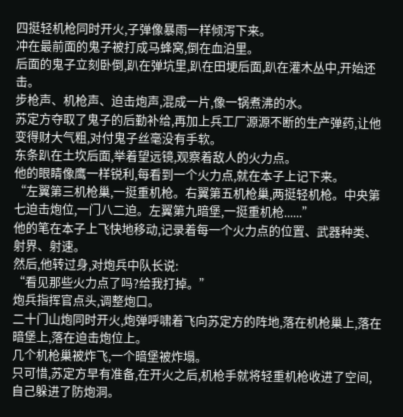四挺轻机枪同时开火,子弹像暴雨一样倾泻下来。
冲在最前面的鬼子被打成马蜂窝,倒在血泊里。
后面的鬼子立刻卧倒,趴在弹坑里,趴在田埂后面,趴在灌木丛中,开始还击。
步枪声、机枪声、迫击炮声,混成一片,像一锅煮沸的水。
苏定方夺取了鬼子的后勤补给,再加上兵工厂源源不断的生产弹药,让他变得财大气粗,对付鬼子丝毫没有手软。
东条趴在土坎后面,举着望远镜,观察着敌人的火力点。
他的眼睛像鹰一样锐利,每看到一个火力点,就在本子上记下来。
“左翼第三机枪巢,一挺重机枪。右翼第五机枪巢,两挺轻机枪。中央第七迫击炮位,一门八二迫。左翼第九暗堡,一挺重机枪......”
他的笔在本子上飞快地移动,记录着每一个火力点的位置、武器种类、射界、射速。
然后,他转过身,对炮兵中队长说:
“看见那些火力点了吗?给我打掉。”
炮兵指挥官点头,调整炮口。
二十门山炮同时开火,炮弹呼啸着飞向苏定方的阵地,落在机枪巢上,落在暗堡上,落在迫击炮位上。
几个机枪巢被炸飞,一个暗堡被炸塌。
只可惜,苏定方早有准备,在开火之后,机枪手就将轻重机枪收进了空间,自己躲进了防炮洞。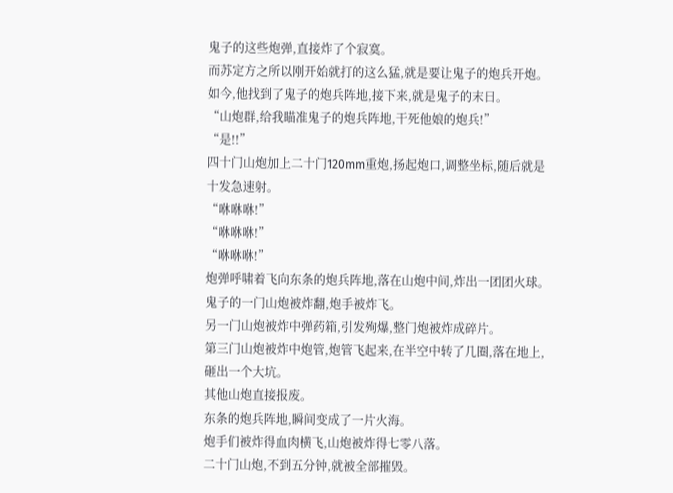鬼子的这些炮弹,直接炸了个寂寞。
而苏定方之所以刚开始就打的这么猛,就是要让鬼子的炮兵开炮。
如今,他找到了鬼子的炮兵阵地,接下来,就是鬼子的末日。
“山炮群,给我瞄准鬼子的炮兵阵地,干死他娘的炮兵!”
“是!!”
四十门山炮加上二十门120mm重炮,扬起炮口,调整坐标,随后就是十发急速射。
“咻咻咻!”
“咻咻咻!”
“咻咻咻!”
炮弹呼啸着飞向东条的炮兵阵地,落在山炮中间,炸出一团团火球。
鬼子的一门山炮被炸翻,炮手被炸飞。
另一门山炮被炸中弹药箱,引发殉爆,整门炮被炸成碎片。
第三门山炮被炸中炮管,炮管飞起来,在半空中转了几圈,落在地上,砸出一个大坑。
其他山炮直接报废。
东条的炮兵阵地,瞬间变成了一片火海。
炮手们被炸得血肉横飞,山炮被炸得七零八落。
二十门山炮,不到五分钟,就被全部摧毁。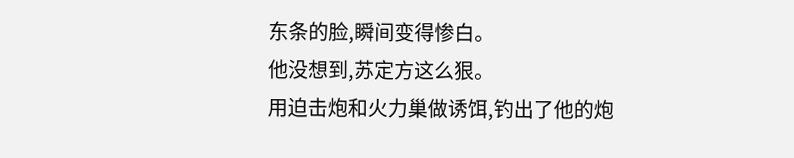东条的脸,瞬间变得惨白。
他没想到,苏定方这么狠。
用迫击炮和火力巢做诱饵,钓出了他的炮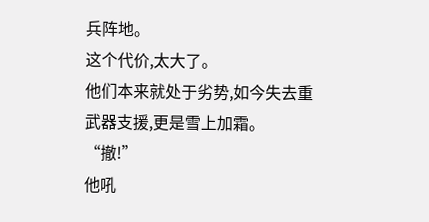兵阵地。
这个代价,太大了。
他们本来就处于劣势,如今失去重武器支援,更是雪上加霜。
“撤!”
他吼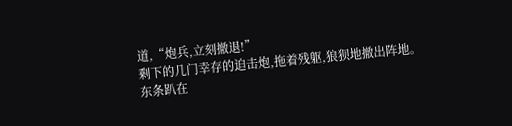道,“炮兵,立刻撤退!”
剩下的几门幸存的迫击炮,拖着残躯,狼狈地撤出阵地。
东条趴在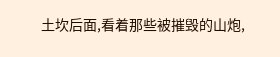土坎后面,看着那些被摧毁的山炮,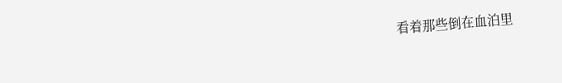看着那些倒在血泊里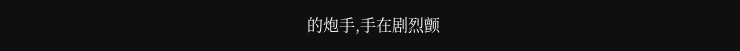的炮手,手在剧烈颤